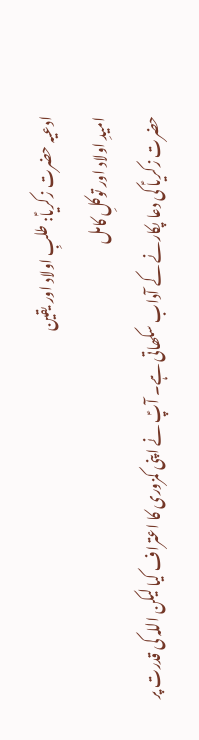ادعیہ حضرت زکریاؑ: طلبِ اولاد اور یقین
امیدِ اولاد اور توکلِ کامل
حضرت زکریاؑ کی دعا پکارنے کے آداب سکھاتی ہے۔ آپؑ نے اپنی کمزوری کا اعتراف کیا لیکن اللہ کی قدرت پر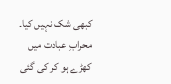کبھی شک نہیں کیا۔ محرابِ عبادت میں کھڑے ہو کر کی گئی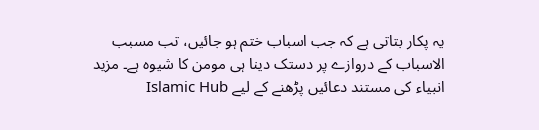یہ پکار بتاتی ہے کہ جب اسباب ختم ہو جائیں، تب مسبب الاسباب کے دروازے پر دستک دینا ہی مومن کا شیوہ ہے۔ مزید انبیاء کی مستند دعائیں پڑھنے کے لیے Islamic Hub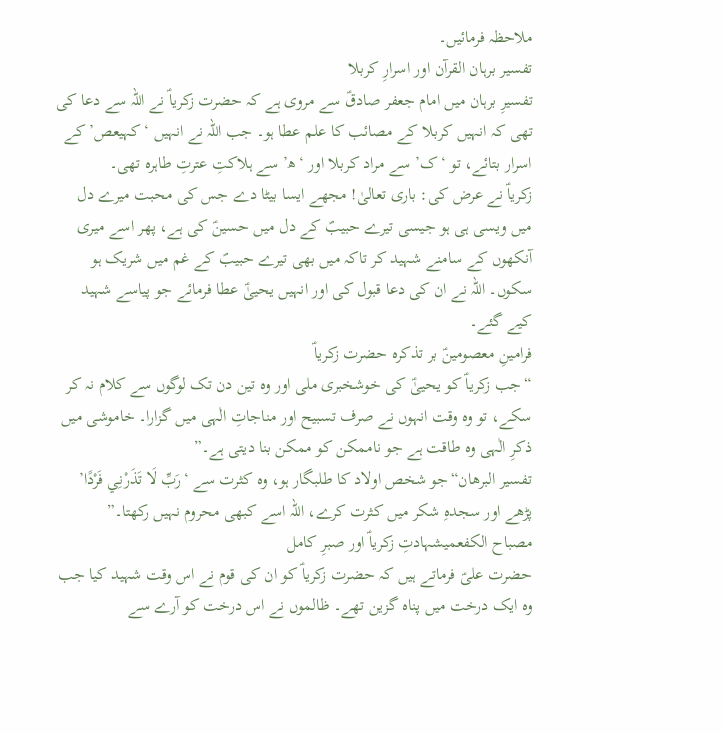ملاحظہ فرمائیں۔
تفسیر برہان القرآن اور اسرارِ کربلا
تفسیرِ برہان میں امام جعفر صادقؑ سے مروی ہے کہ حضرت زکریاؑ نے اللہ سے دعا کی تھی کہ انہیں کربلا کے مصائب کا علم عطا ہو۔ جب اللہ نے انہیں ‘کہیعص’ کے اسرار بتائے، تو ‘ک’ سے مراد کربلا اور ‘ھ’ سے ہلاکتِ عترتِ طاہرہ تھی۔
زکریاؑ نے عرض کی: باری تعالیٰ! مجھے ایسا بیٹا دے جس کی محبت میرے دل میں ویسی ہی ہو جیسی تیرے حبیبؐ کے دل میں حسینؑ کی ہے، پھر اسے میری آنکھوں کے سامنے شہید کر تاکہ میں بھی تیرے حبیبؐ کے غم میں شریک ہو سکوں۔ اللہ نے ان کی دعا قبول کی اور انہیں یحییٰؑ عطا فرمائے جو پیاسے شہید کیے گئے۔
فرامینِ معصومینؑ بر تذکرہ حضرت زکریاؑ
“جب زکریاؑ کو یحییٰؑ کی خوشخبری ملی اور وہ تین دن تک لوگوں سے کلام نہ کر سکے، تو وہ وقت انہوں نے صرف تسبیح اور مناجاتِ الٰہی میں گزارا۔ خاموشی میں ذکرِ الٰہی وہ طاقت ہے جو ناممکن کو ممکن بنا دیتی ہے۔”
تفسیر البرھان“جو شخص اولاد کا طلبگار ہو، وہ کثرت سے ‘رَبِّ لَا تَذَرْنِي فَرْدًا’ پڑھے اور سجدہِ شکر میں کثرت کرے، اللہ اسے کبھی محروم نہیں رکھتا۔”
مصباح الکفعمیشہادتِ زکریاؑ اور صبرِ کامل
حضرت علیؑ فرماتے ہیں کہ حضرت زکریاؑ کو ان کی قوم نے اس وقت شہید کیا جب وہ ایک درخت میں پناہ گزین تھے۔ ظالموں نے اس درخت کو آرے سے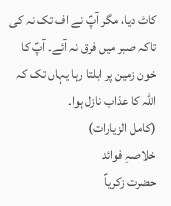کاٹ دیا، مگر آپؑ نے اف تک نہ کی تاکہ صبر میں فرق نہ آئے۔ آپؑ کا خون زمین پر ابلتا رہا یہاں تک کہ اللہ کا عذاب نازل ہوا۔
(کامل الزیارات)
خلاصہِ فوائد
حضرت زکریاؑ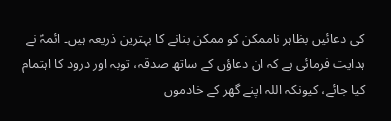کی دعائیں بظاہر ناممکن کو ممکن بنانے کا بہترین ذریعہ ہیں۔ ائمہؑ نے ہدایت فرمائی ہے کہ ان دعاؤں کے ساتھ صدقہ، توبہ اور درود کا اہتمام کیا جائے، کیونکہ اللہ اپنے گھر کے خادموں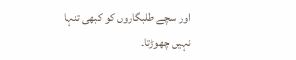اور سچے طلبگاروں کو کبھی تنہا نہیں چھوڑتا۔